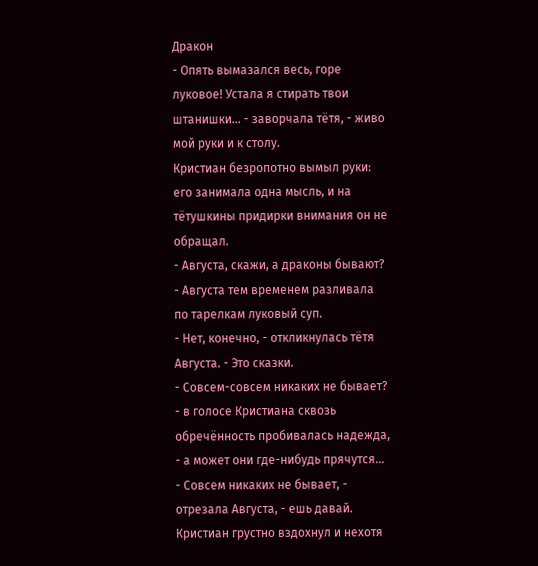Дракон
- Опять вымазался весь, горе луковое! Устала я стирать твои штанишки... - заворчала тётя, - живо мой руки и к столу.
Кристиан безропотно вымыл руки: его занимала одна мысль, и на тётушкины придирки внимания он не обращал.
- Августа, скажи, а драконы бывают? - Августа тем временем разливала по тарелкам луковый суп.
- Нет, конечно, - откликнулась тётя Августа. - Это сказки.
- Совсем-совсем никаких не бывает? - в голосе Кристиана сквозь обречённость пробивалась надежда, - а может они где-нибудь прячутся...
- Совсем никаких не бывает, - отрезала Августа, - ешь давай.
Кристиан грустно вздохнул и нехотя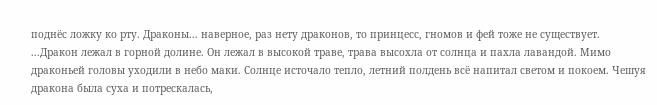поднёс ложку ко рту. Драконы... наверное, раз нету драконов, то принцесс, гномов и фей тоже не существует.
...Дракон лежал в горной долине. Он лежал в высокой траве, трава высохла от солнца и пахла лавандой. Мимо драконьей головы уходили в небо маки. Солнце источало тепло, летний полдень всё напитал светом и покоем. Чешуя дракона была суха и потрескалась,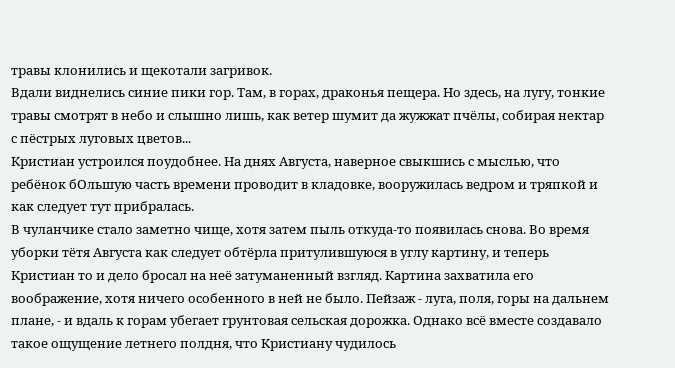травы клонились и щекотали загривок.
Вдали виднелись синие пики гор. Там, в горах, драконья пещера. Но здесь, на лугу, тонкие травы смотрят в небо и слышно лишь, как ветер шумит да жужжат пчёлы, собирая нектар с пёстрых луговых цветов...
Кристиан устроился поудобнее. На днях Августа, наверное свыкшись с мыслью, что ребёнок бОльшую часть времени проводит в кладовке, вооружилась ведром и тряпкой и как следует тут прибралась.
В чуланчике стало заметно чище, хотя затем пыль откуда-то появилась снова. Во время уборки тётя Августа как следует обтёрла притулившуюся в углу картину, и теперь Кристиан то и дело бросал на неё затуманенный взгляд. Картина захватила его воображение, хотя ничего особенного в ней не было. Пейзаж - луга, поля, горы на дальнем плане, - и вдаль к горам убегает грунтовая сельская дорожка. Однако всё вместе создавало такое ощущение летнего полдня, что Кристиану чудилось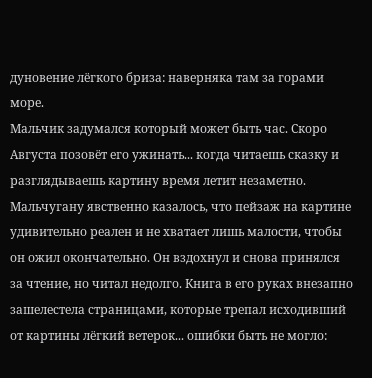дуновение лёгкого бриза: наверняка там за горами море.
Мальчик задумался который может быть час. Скоро Августа позовёт его ужинать... когда читаешь сказку и разглядываешь картину время летит незаметно.
Мальчугану явственно казалось, что пейзаж на картине удивительно реален и не хватает лишь малости, чтобы он ожил окончательно. Он вздохнул и снова принялся за чтение, но читал недолго. Книга в его руках внезапно зашелестела страницами, которые трепал исходивший от картины лёгкий ветерок... ошибки быть не могло: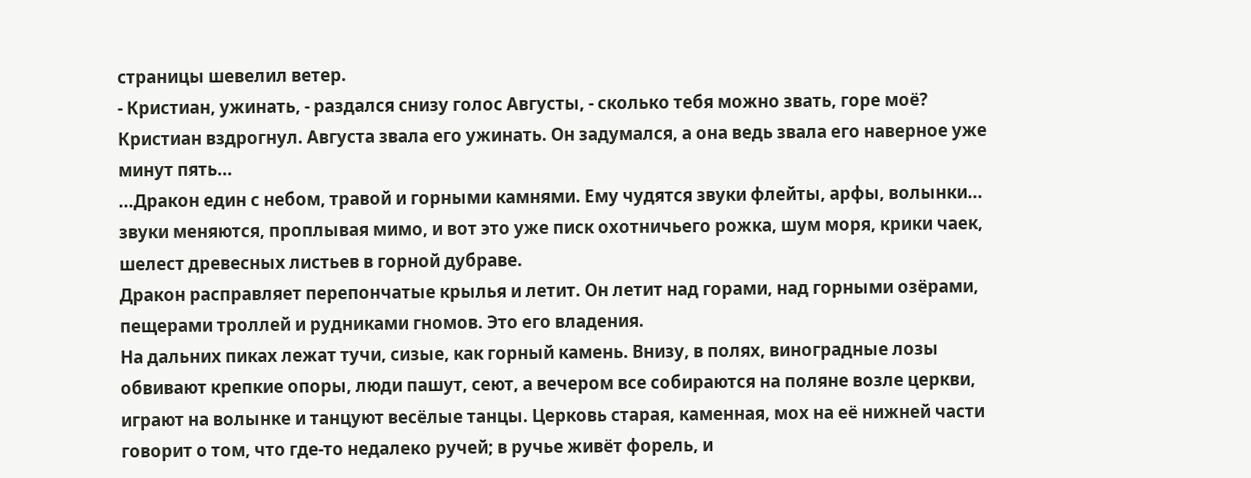страницы шевелил ветер.
- Кристиан, ужинать, - раздался снизу голос Августы, - сколько тебя можно звать, горе моё?
Кристиан вздрогнул. Августа звала его ужинать. Он задумался, а она ведь звала его наверное уже минут пять...
...Дракон един с небом, травой и горными камнями. Ему чудятся звуки флейты, арфы, волынки... звуки меняются, проплывая мимо, и вот это уже писк охотничьего рожка, шум моря, крики чаек, шелест древесных листьев в горной дубраве.
Дракон расправляет перепончатые крылья и летит. Он летит над горами, над горными озёрами, пещерами троллей и рудниками гномов. Это его владения.
На дальних пиках лежат тучи, сизые, как горный камень. Внизу, в полях, виноградные лозы обвивают крепкие опоры, люди пашут, сеют, а вечером все собираются на поляне возле церкви, играют на волынке и танцуют весёлые танцы. Церковь старая, каменная, мох на её нижней части говорит о том, что где-то недалеко ручей; в ручье живёт форель, и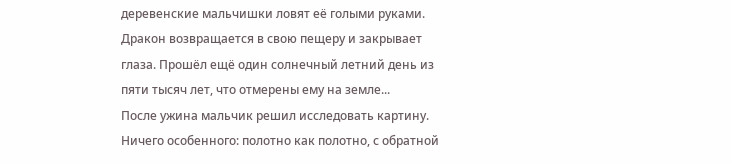деревенские мальчишки ловят её голыми руками.
Дракон возвращается в свою пещеру и закрывает глаза. Прошёл ещё один солнечный летний день из пяти тысяч лет, что отмерены ему на земле...
После ужина мальчик решил исследовать картину. Ничего особенного: полотно как полотно, с обратной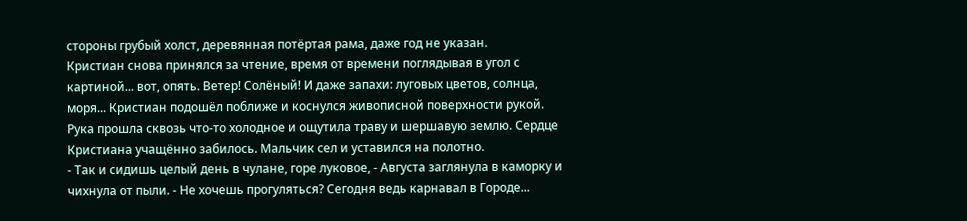стороны грубый холст, деревянная потёртая рама, даже год не указан.
Кристиан снова принялся за чтение, время от времени поглядывая в угол с картиной... вот, опять. Ветер! Солёный! И даже запахи: луговых цветов, солнца, моря... Кристиан подошёл поближе и коснулся живописной поверхности рукой. Рука прошла сквозь что-то холодное и ощутила траву и шершавую землю. Сердце Кристиана учащённо забилось. Мальчик сел и уставился на полотно.
- Так и сидишь целый день в чулане, горе луковое, - Августа заглянула в каморку и чихнула от пыли. - Не хочешь прогуляться? Сегодня ведь карнавал в Городе...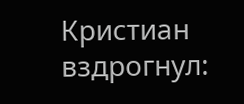Кристиан вздрогнул: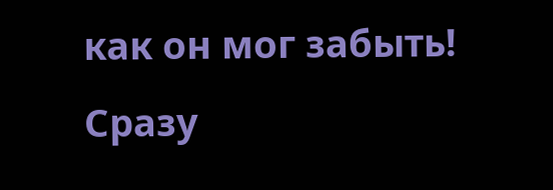как он мог забыть! Сразу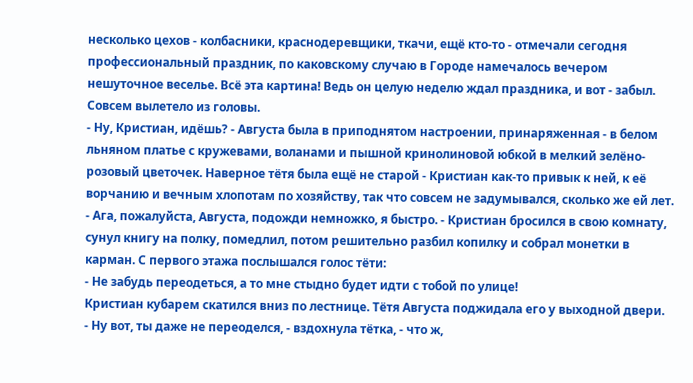несколько цехов - колбасники, краснодеревщики, ткачи, ещё кто-то - отмечали сегодня профессиональный праздник, по каковскому случаю в Городе намечалось вечером нешуточное веселье. Всё эта картина! Ведь он целую неделю ждал праздника, и вот - забыл. Совсем вылетело из головы.
- Ну, Кристиан, идёшь? - Августа была в приподнятом настроении, принаряженная - в белом льняном платье с кружевами, воланами и пышной кринолиновой юбкой в мелкий зелёно-розовый цветочек. Наверное тётя была ещё не старой - Кристиан как-то привык к ней, к её ворчанию и вечным хлопотам по хозяйству, так что совсем не задумывался, сколько же ей лет.
- Ага, пожалуйста, Августа, подожди немножко, я быстро. - Кристиан бросился в свою комнату, сунул книгу на полку, помедлил, потом решительно разбил копилку и собрал монетки в карман. С первого этажа послышался голос тёти:
- Не забудь переодеться, а то мне стыдно будет идти с тобой по улице!
Кристиан кубарем скатился вниз по лестнице. Тётя Августа поджидала его у выходной двери.
- Ну вот, ты даже не переоделся, - вздохнула тётка, - что ж,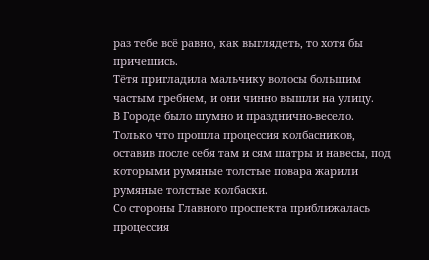раз тебе всё равно, как выглядеть, то хотя бы причешись.
Тётя пригладила мальчику волосы большим частым гребнем, и они чинно вышли на улицу.
В Городе было шумно и празднично-весело. Только что прошла процессия колбасников, оставив после себя там и сям шатры и навесы, под которыми румяные толстые повара жарили румяные толстые колбаски.
Со стороны Главного проспекта приближалась процессия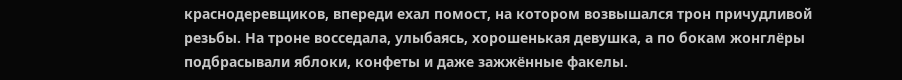краснодеревщиков, впереди ехал помост, на котором возвышался трон причудливой резьбы. На троне восседала, улыбаясь, хорошенькая девушка, а по бокам жонглёры подбрасывали яблоки, конфеты и даже зажжённые факелы.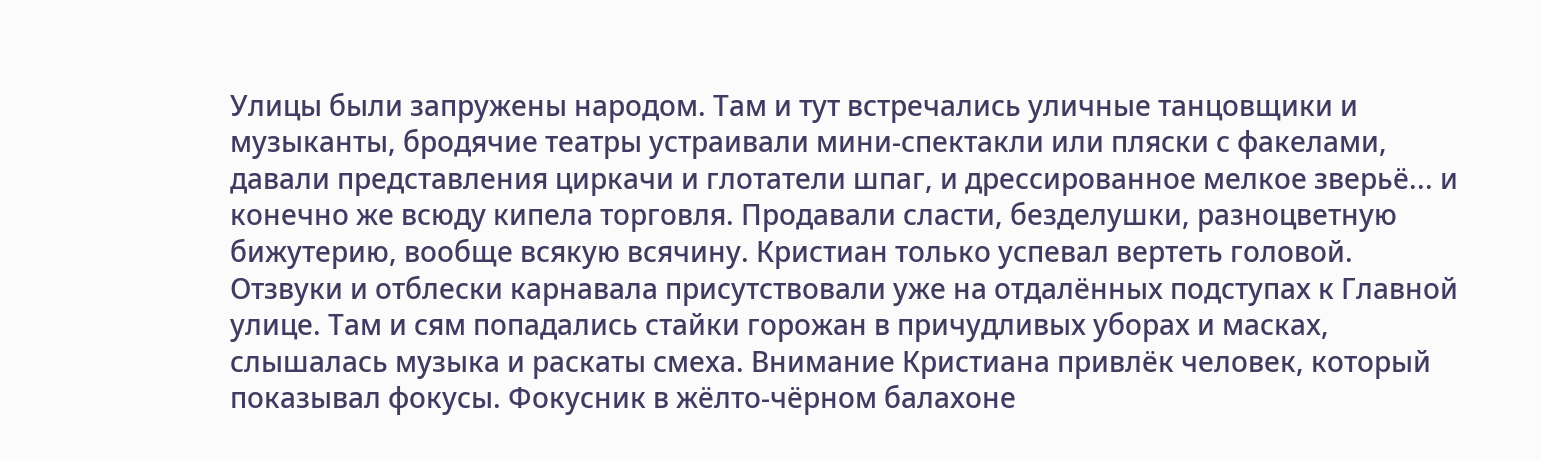Улицы были запружены народом. Там и тут встречались уличные танцовщики и музыканты, бродячие театры устраивали мини-спектакли или пляски с факелами, давали представления циркачи и глотатели шпаг, и дрессированное мелкое зверьё... и конечно же всюду кипела торговля. Продавали сласти, безделушки, разноцветную бижутерию, вообще всякую всячину. Кристиан только успевал вертеть головой.
Отзвуки и отблески карнавала присутствовали уже на отдалённых подступах к Главной улице. Там и сям попадались стайки горожан в причудливых уборах и масках, слышалась музыка и раскаты смеха. Внимание Кристиана привлёк человек, который показывал фокусы. Фокусник в жёлто-чёрном балахоне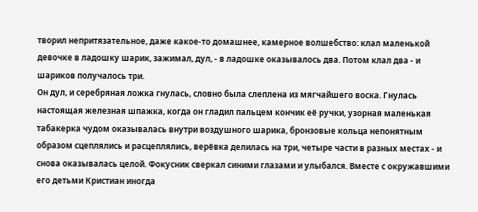творил непритязательное, даже какое-то домашнее, камерное волшебство: клал маленькой девочке в ладошку шарик, зажимал, дул, - в ладошке оказывалось два. Потом клал два - и шариков получалось три.
Он дул, и серебряная ложка гнулась, словно была слеплена из мягчайшего воска. Гнулась настоящая железная шпажка, когда он гладил пальцем кончик её ручки, узорная маленькая табакерка чудом оказывалась внутри воздушного шарика, бронзовые кольца непонятным образом сцеплялись и расцеплялись, верёвка делилась на три, четыре части в разных местах - и снова оказывалась целой. Фокусник сверкал синими глазами и улыбался. Вместе с окружавшими его детьми Кристиан иногда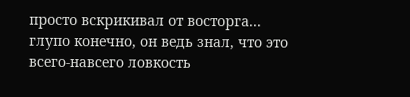просто вскрикивал от восторга... глупо конечно, он ведь знал, что это всего-навсего ловкость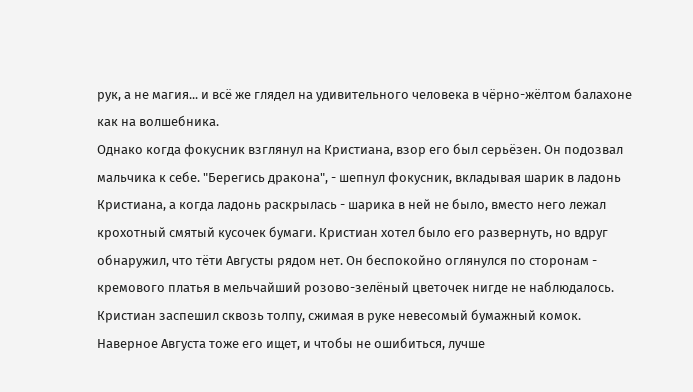рук, а не магия... и всё же глядел на удивительного человека в чёрно-жёлтом балахоне как на волшебника.
Однако когда фокусник взглянул на Кристиана, взор его был серьёзен. Он подозвал мальчика к себе. "Берегись дракона", - шепнул фокусник, вкладывая шарик в ладонь Кристиана, а когда ладонь раскрылась - шарика в ней не было, вместо него лежал крохотный смятый кусочек бумаги. Кристиан хотел было его развернуть, но вдруг обнаружил, что тёти Августы рядом нет. Он беспокойно оглянулся по сторонам - кремового платья в мельчайший розово-зелёный цветочек нигде не наблюдалось.
Кристиан заспешил сквозь толпу, сжимая в руке невесомый бумажный комок. Наверное Августа тоже его ищет, и чтобы не ошибиться, лучше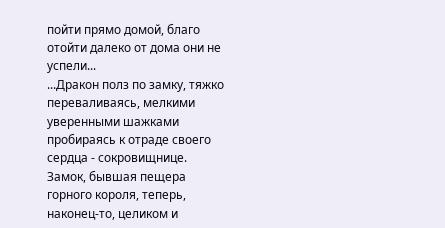пойти прямо домой, благо отойти далеко от дома они не успели...
...Дракон полз по замку, тяжко переваливаясь, мелкими уверенными шажками пробираясь к отраде своего сердца - сокровищнице. Замок, бывшая пещера горного короля, теперь, наконец-то, целиком и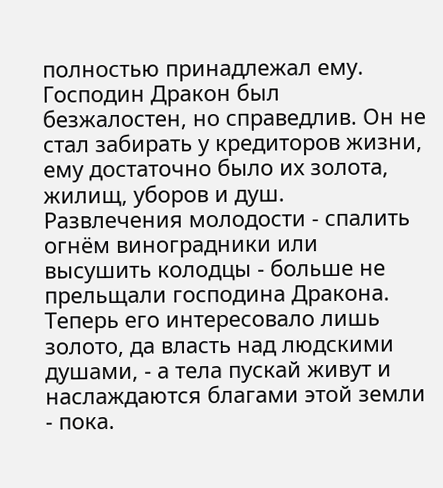полностью принадлежал ему. Господин Дракон был безжалостен, но справедлив. Он не стал забирать у кредиторов жизни, ему достаточно было их золота, жилищ, уборов и душ. Развлечения молодости - спалить огнём виноградники или высушить колодцы - больше не прельщали господина Дракона. Теперь его интересовало лишь золото, да власть над людскими душами, - а тела пускай живут и наслаждаются благами этой земли - пока.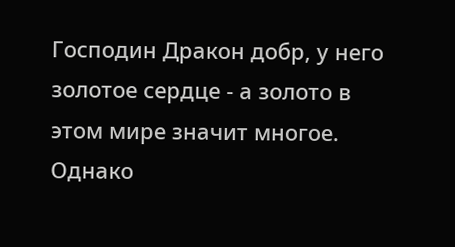Господин Дракон добр, у него золотое сердце - а золото в этом мире значит многое. Однако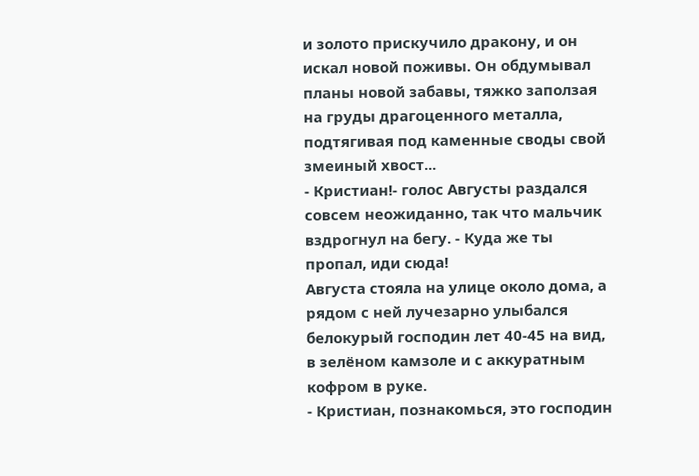и золото прискучило дракону, и он искал новой поживы. Он обдумывал планы новой забавы, тяжко заползая на груды драгоценного металла, подтягивая под каменные своды свой змеиный хвост...
- Кристиан!- голос Августы раздался совсем неожиданно, так что мальчик вздрогнул на бегу. - Куда же ты пропал, иди сюда!
Августа стояла на улице около дома, а рядом с ней лучезарно улыбался белокурый господин лет 40-45 на вид, в зелёном камзоле и с аккуратным кофром в руке.
- Кристиан, познакомься, это господин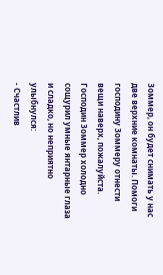Зоммер, он будет снимать у нас две верхние комнаты. Помоги господину Зоммеру отнести вещи наверх, пожалуйста.
Господин Зоммер холодно сощурил умные янтарные глаза и сладко, но неприятно улыбнулся:
- Счастлив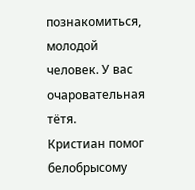познакомиться, молодой человек. У вас очаровательная тётя.
Кристиан помог белобрысому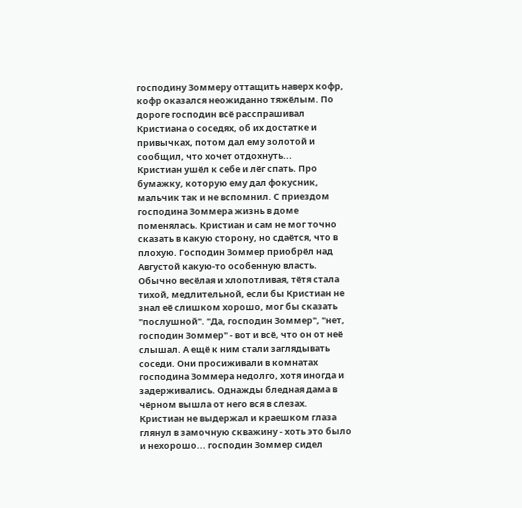господину Зоммеру оттащить наверх кофр, кофр оказался неожиданно тяжёлым. По дороге господин всё расспрашивал Кристиана о соседях, об их достатке и привычках, потом дал ему золотой и сообщил, что хочет отдохнуть...
Кристиан ушёл к себе и лёг спать. Про бумажку, которую ему дал фокусник, мальчик так и не вспомнил. С приездом господина Зоммера жизнь в доме поменялась. Кристиан и сам не мог точно сказать в какую сторону, но сдаётся, что в плохую. Господин Зоммер приобрёл над Августой какую-то особенную власть. Обычно весёлая и хлопотливая, тётя стала тихой, медлительной, если бы Кристиан не знал её слишком хорошо, мог бы сказать "послушной". "Да, господин Зоммер", "нет, господин Зоммер" - вот и всё, что он от неё слышал. А ещё к ним стали заглядывать соседи. Они просиживали в комнатах господина Зоммера недолго, хотя иногда и задерживались. Однажды бледная дама в чёрном вышла от него вся в слезах. Кристиан не выдержал и краешком глаза глянул в замочную скважину - хоть это было и нехорошо... господин Зоммер сидел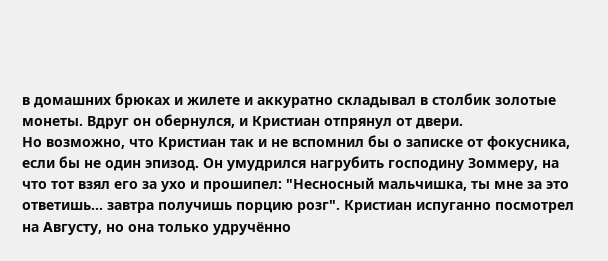в домашних брюках и жилете и аккуратно складывал в столбик золотые монеты. Вдруг он обернулся, и Кристиан отпрянул от двери.
Но возможно, что Кристиан так и не вспомнил бы о записке от фокусника, если бы не один эпизод. Он умудрился нагрубить господину Зоммеру, на что тот взял его за ухо и прошипел: "Несносный мальчишка, ты мне за это ответишь... завтра получишь порцию розг". Кристиан испуганно посмотрел на Августу, но она только удручённо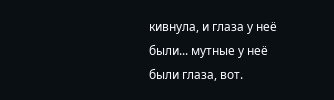кивнула, и глаза у неё были... мутные у неё были глаза, вот.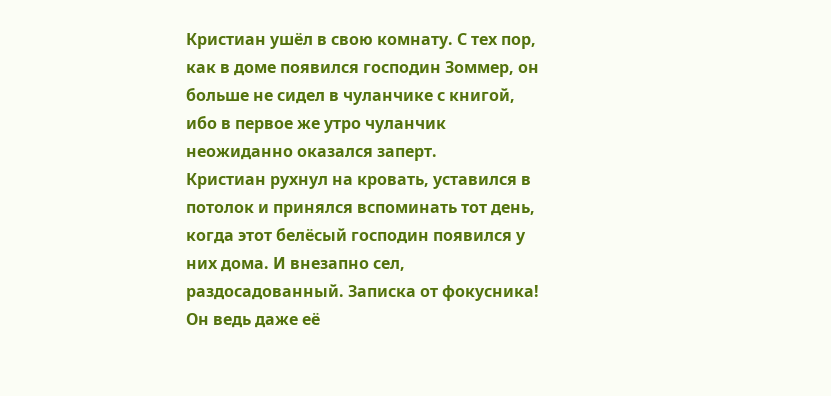Кристиан ушёл в свою комнату. С тех пор, как в доме появился господин Зоммер, он больше не сидел в чуланчике с книгой, ибо в первое же утро чуланчик неожиданно оказался заперт.
Кристиан рухнул на кровать, уставился в потолок и принялся вспоминать тот день, когда этот белёсый господин появился у них дома. И внезапно сел, раздосадованный. Записка от фокусника! Он ведь даже её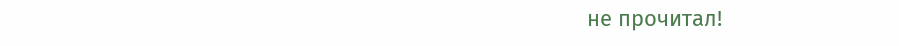не прочитал!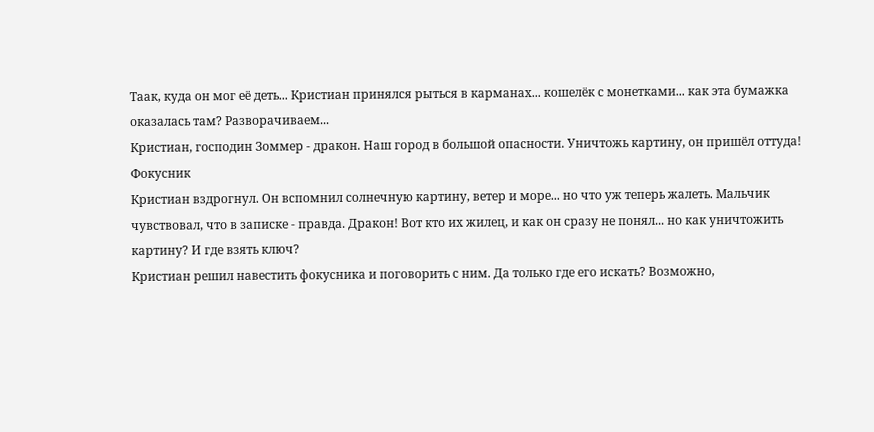Таак, куда он мог её деть... Кристиан принялся рыться в карманах... кошелёк с монетками... как эта бумажка оказалась там? Разворачиваем...
Кристиан, господин Зоммер - дракон. Наш город в большой опасности. Уничтожь картину, он пришёл оттуда!
Фокусник
Кристиан вздрогнул. Он вспомнил солнечную картину, ветер и море... но что уж теперь жалеть. Мальчик чувствовал, что в записке - правда. Дракон! Вот кто их жилец, и как он сразу не понял... но как уничтожить картину? И где взять ключ?
Кристиан решил навестить фокусника и поговорить с ним. Да только где его искать? Возможно,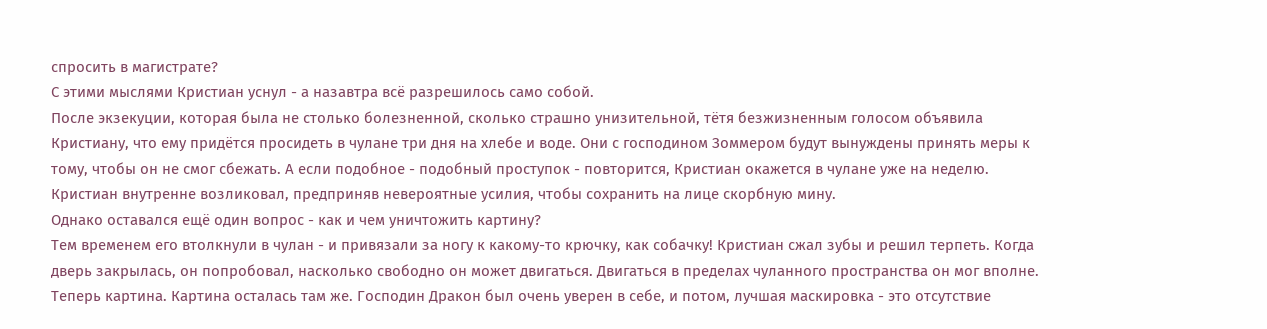спросить в магистрате?
С этими мыслями Кристиан уснул - а назавтра всё разрешилось само собой.
После экзекуции, которая была не столько болезненной, сколько страшно унизительной, тётя безжизненным голосом объявила Кристиану, что ему придётся просидеть в чулане три дня на хлебе и воде. Они с господином Зоммером будут вынуждены принять меры к тому, чтобы он не смог сбежать. А если подобное - подобный проступок - повторится, Кристиан окажется в чулане уже на неделю.
Кристиан внутренне возликовал, предприняв невероятные усилия, чтобы сохранить на лице скорбную мину.
Однако оставался ещё один вопрос - как и чем уничтожить картину?
Тем временем его втолкнули в чулан - и привязали за ногу к какому-то крючку, как собачку! Кристиан сжал зубы и решил терпеть. Когда дверь закрылась, он попробовал, насколько свободно он может двигаться. Двигаться в пределах чуланного пространства он мог вполне. Теперь картина. Картина осталась там же. Господин Дракон был очень уверен в себе, и потом, лучшая маскировка - это отсутствие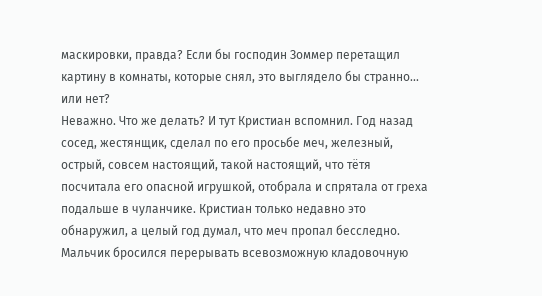маскировки, правда? Если бы господин Зоммер перетащил картину в комнаты, которые снял, это выглядело бы странно... или нет?
Неважно. Что же делать? И тут Кристиан вспомнил. Год назад сосед, жестянщик, сделал по его просьбе меч, железный, острый, совсем настоящий, такой настоящий, что тётя посчитала его опасной игрушкой, отобрала и спрятала от греха подальше в чуланчике. Кристиан только недавно это обнаружил, а целый год думал, что меч пропал бесследно.
Мальчик бросился перерывать всевозможную кладовочную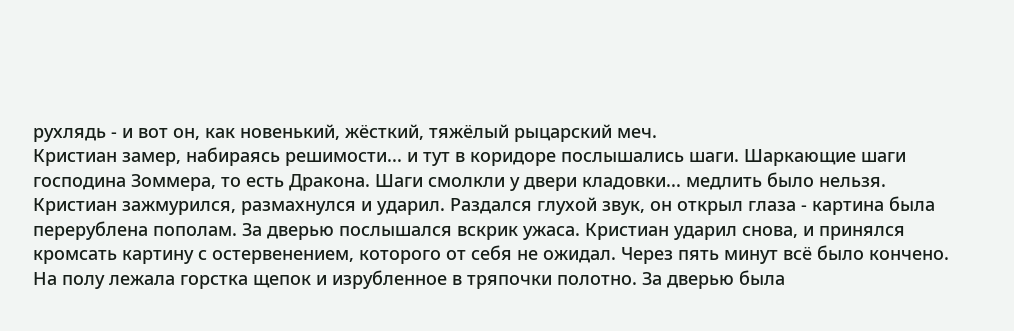рухлядь - и вот он, как новенький, жёсткий, тяжёлый рыцарский меч.
Кристиан замер, набираясь решимости... и тут в коридоре послышались шаги. Шаркающие шаги господина Зоммера, то есть Дракона. Шаги смолкли у двери кладовки... медлить было нельзя. Кристиан зажмурился, размахнулся и ударил. Раздался глухой звук, он открыл глаза - картина была перерублена пополам. За дверью послышался вскрик ужаса. Кристиан ударил снова, и принялся кромсать картину с остервенением, которого от себя не ожидал. Через пять минут всё было кончено. На полу лежала горстка щепок и изрубленное в тряпочки полотно. За дверью была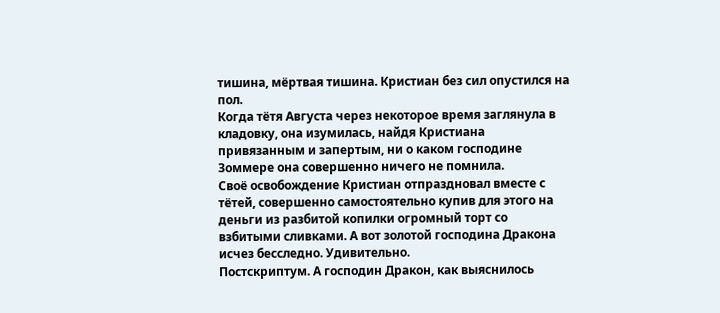тишина, мёртвая тишина. Кристиан без сил опустился на пол.
Когда тётя Августа через некоторое время заглянула в кладовку, она изумилась, найдя Кристиана привязанным и запертым, ни о каком господине Зоммере она совершенно ничего не помнила.
Своё освобождение Кристиан отпраздновал вместе с тётей, совершенно самостоятельно купив для этого на деньги из разбитой копилки огромный торт со взбитыми сливками. А вот золотой господина Дракона исчез бесследно. Удивительно.
Постскриптум. А господин Дракон, как выяснилось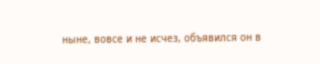ныне, вовсе и не исчез, объявился он в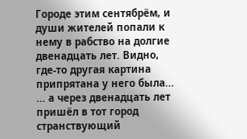Городе этим сентябрём, и души жителей попали к нему в рабство на долгие двенадцать лет. Видно, где-то другая картина припрятана у него была...
... а через двенадцать лет пришёл в тот город странствующий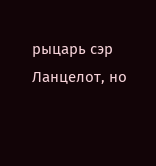рыцарь сэр Ланцелот, но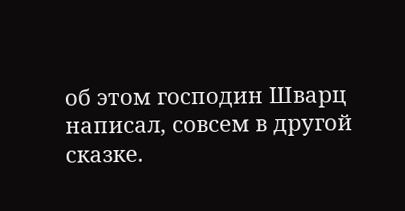об этом господин Шварц написал, совсем в другой сказке.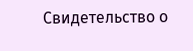Свидетельство о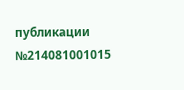публикации №214081001015